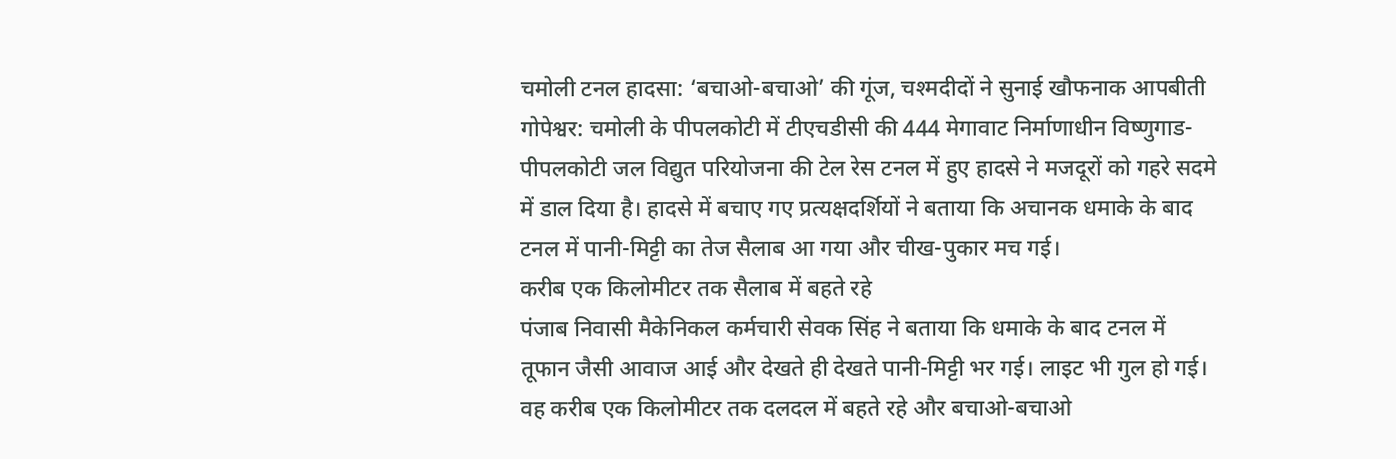चमोली टनल हादसा: ‘बचाओ-बचाओ’ की गूंज, चश्मदीदों ने सुनाई खौफनाक आपबीती
गोपेश्वर: चमोली के पीपलकोटी में टीएचडीसी की 444 मेगावाट निर्माणाधीन विष्णुगाड-पीपलकोटी जल विद्युत परियोजना की टेल रेस टनल में हुए हादसे ने मजदूरों को गहरे सदमे में डाल दिया है। हादसे में बचाए गए प्रत्यक्षदर्शियों ने बताया कि अचानक धमाके के बाद टनल में पानी-मिट्टी का तेज सैलाब आ गया और चीख-पुकार मच गई।
करीब एक किलोमीटर तक सैलाब में बहते रहे
पंजाब निवासी मैकेनिकल कर्मचारी सेवक सिंह ने बताया कि धमाके के बाद टनल में तूफान जैसी आवाज आई और देखते ही देखते पानी-मिट्टी भर गई। लाइट भी गुल हो गई। वह करीब एक किलोमीटर तक दलदल में बहते रहे और बचाओ-बचाओ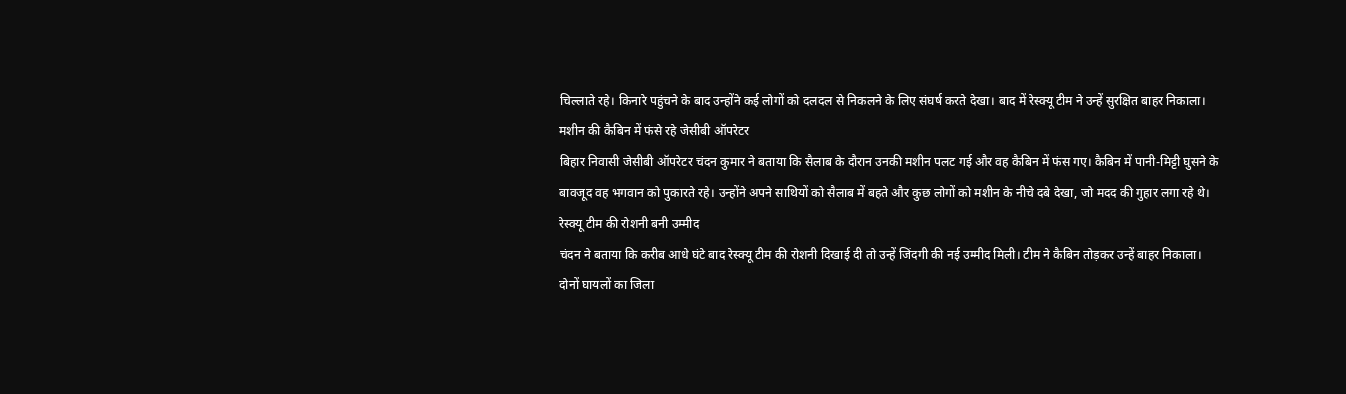चिल्लाते रहे। किनारे पहुंचने के बाद उन्होंने कई लोगों को दलदल से निकलने के लिए संघर्ष करते देखा। बाद में रेस्क्यू टीम ने उन्हें सुरक्षित बाहर निकाला।
मशीन की कैबिन में फंसे रहे जेसीबी ऑपरेटर
बिहार निवासी जेसीबी ऑपरेटर चंदन कुमार ने बताया कि सैलाब के दौरान उनकी मशीन पलट गई और वह कैबिन में फंस गए। कैबिन में पानी-मिट्टी घुसने के बावजूद वह भगवान को पुकारते रहे। उन्होंने अपने साथियों को सैलाब में बहते और कुछ लोगों को मशीन के नीचे दबे देखा, जो मदद की गुहार लगा रहे थे।
रेस्क्यू टीम की रोशनी बनी उम्मीद
चंदन ने बताया कि करीब आधे घंटे बाद रेस्क्यू टीम की रोशनी दिखाई दी तो उन्हें जिंदगी की नई उम्मीद मिली। टीम ने कैबिन तोड़कर उन्हें बाहर निकाला। दोनों घायलों का जिला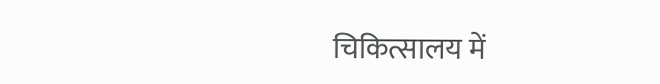चिकित्सालय में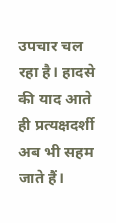उपचार चल रहा है। हादसे की याद आते ही प्रत्यक्षदर्शी अब भी सहम जाते हैं।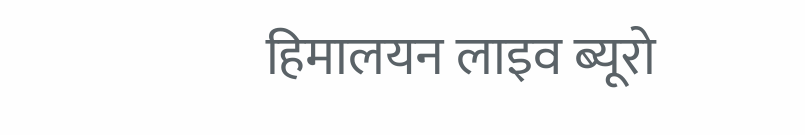हिमालयन लाइव ब्यूरो